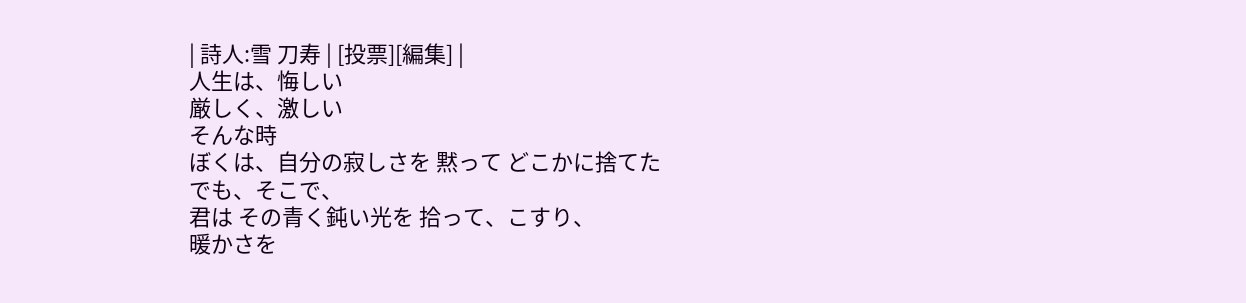| 詩人:雪 刀寿 | [投票][編集] |
人生は、悔しい
厳しく、激しい
そんな時
ぼくは、自分の寂しさを 黙って どこかに捨てた
でも、そこで、
君は その青く鈍い光を 拾って、こすり、
暖かさを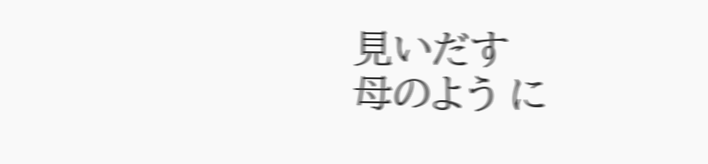見いだす
母のよう に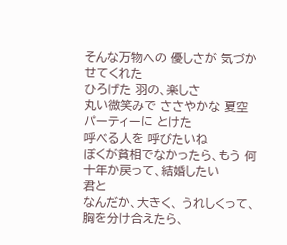そんな万物への 優しさが 気づかせてくれた
ひろげた 羽の、楽しさ
丸い微笑みで ささやかな 夏空パーティーに とけた
呼べる人を 呼びたいね
ぼくが貧相でなかったら、もう 何十年か戻って、結婚したい
君と
なんだか、大きく、 うれしくって、
胸を分け合えたら、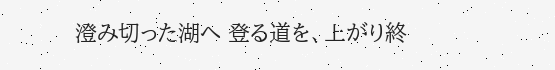澄み切った湖へ 登る道を、上がり終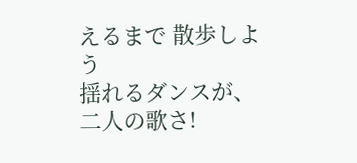えるまで 散歩しよう
揺れるダンスが、二人の歌さ!